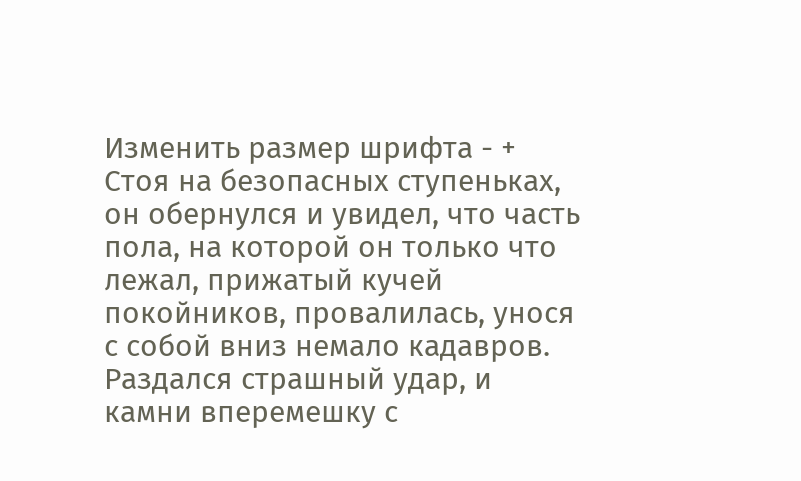Изменить размер шрифта - +
Стоя на безопасных ступеньках, он обернулся и увидел, что часть пола, на которой он только что лежал, прижатый кучей покойников, провалилась, унося с собой вниз немало кадавров. Раздался страшный удар, и камни вперемешку с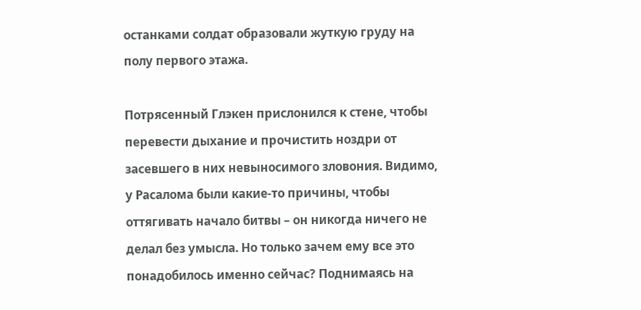останками солдат образовали жуткую груду на полу первого этажа.

Потрясенный Глэкен прислонился к стене, чтобы перевести дыхание и прочистить ноздри от засевшего в них невыносимого зловония. Видимо, у Расалома были какие‑то причины, чтобы оттягивать начало битвы – он никогда ничего не делал без умысла. Но только зачем ему все это понадобилось именно сейчас? Поднимаясь на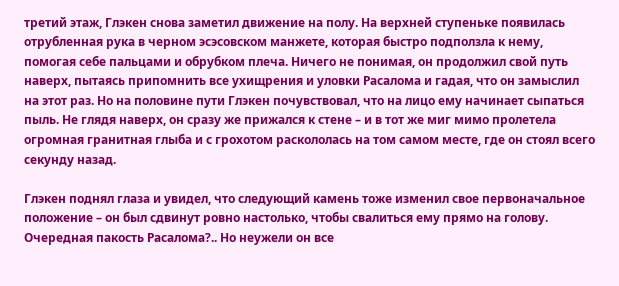третий этаж, Глэкен снова заметил движение на полу. На верхней ступеньке появилась отрубленная рука в черном эсэсовском манжете, которая быстро подползла к нему, помогая себе пальцами и обрубком плеча. Ничего не понимая, он продолжил свой путь наверх, пытаясь припомнить все ухищрения и уловки Расалома и гадая, что он замыслил на этот раз. Но на половине пути Глэкен почувствовал, что на лицо ему начинает сыпаться пыль. Не глядя наверх, он сразу же прижался к стене – и в тот же миг мимо пролетела огромная гранитная глыба и с грохотом раскололась на том самом месте, где он стоял всего секунду назад.

Глэкен поднял глаза и увидел, что следующий камень тоже изменил свое первоначальное положение – он был сдвинут ровно настолько, чтобы свалиться ему прямо на голову. Очередная пакость Расалома?.. Но неужели он все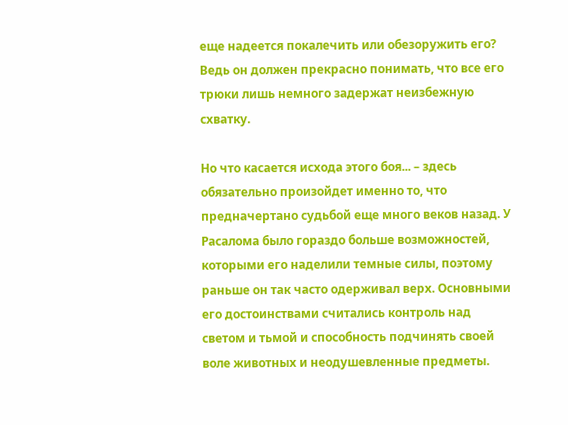еще надеется покалечить или обезоружить его? Ведь он должен прекрасно понимать, что все его трюки лишь немного задержат неизбежную схватку.

Но что касается исхода этого боя... – здесь обязательно произойдет именно то, что предначертано судьбой еще много веков назад. У Расалома было гораздо больше возможностей, которыми его наделили темные силы, поэтому раньше он так часто одерживал верх. Основными его достоинствами считались контроль над светом и тьмой и способность подчинять своей воле животных и неодушевленные предметы.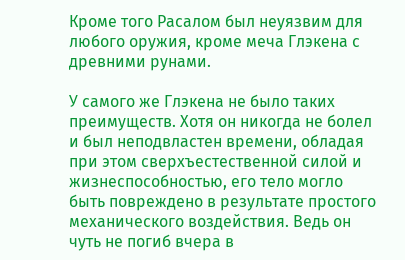Кроме того Расалом был неуязвим для любого оружия, кроме меча Глэкена с древними рунами.

У самого же Глэкена не было таких преимуществ. Хотя он никогда не болел и был неподвластен времени, обладая при этом сверхъестественной силой и жизнеспособностью, его тело могло быть повреждено в результате простого механического воздействия. Ведь он чуть не погиб вчера в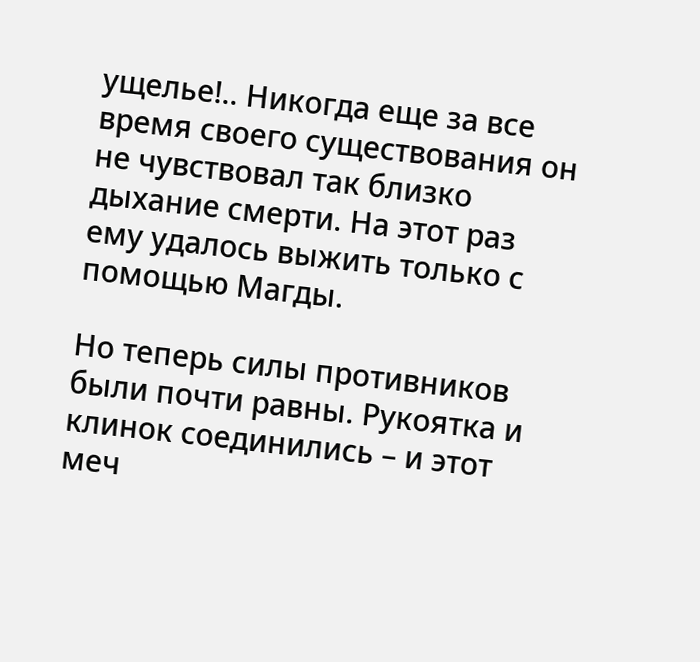ущелье!.. Никогда еще за все время своего существования он не чувствовал так близко дыхание смерти. На этот раз ему удалось выжить только с помощью Магды.

Но теперь силы противников были почти равны. Рукоятка и клинок соединились – и этот меч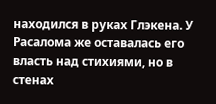находился в руках Глэкена. У Расалома же оставалась его власть над стихиями, но в стенах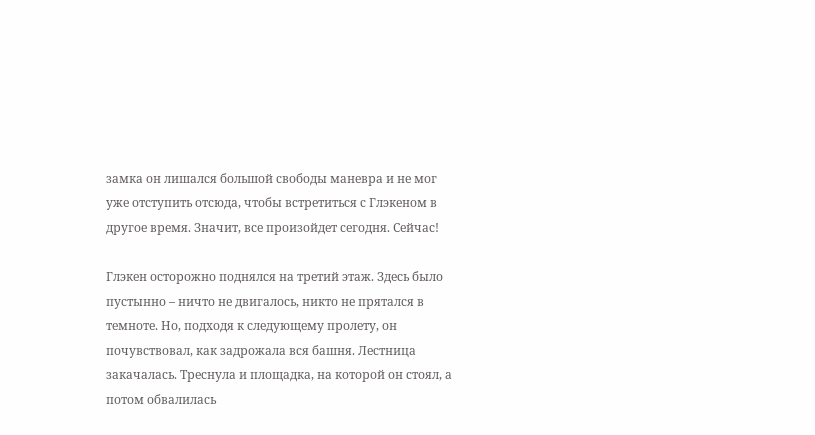замка он лишался большой свободы маневра и не мог уже отступить отсюда, чтобы встретиться с Глэкеном в другое время. Значит, все произойдет сегодня. Сейчас!

Глэкен осторожно поднялся на третий этаж. Здесь было пустынно – ничто не двигалось, никто не прятался в темноте. Но, подходя к следующему пролету, он почувствовал, как задрожала вся башня. Лестница закачалась. Треснула и площадка, на которой он стоял, а потом обвалилась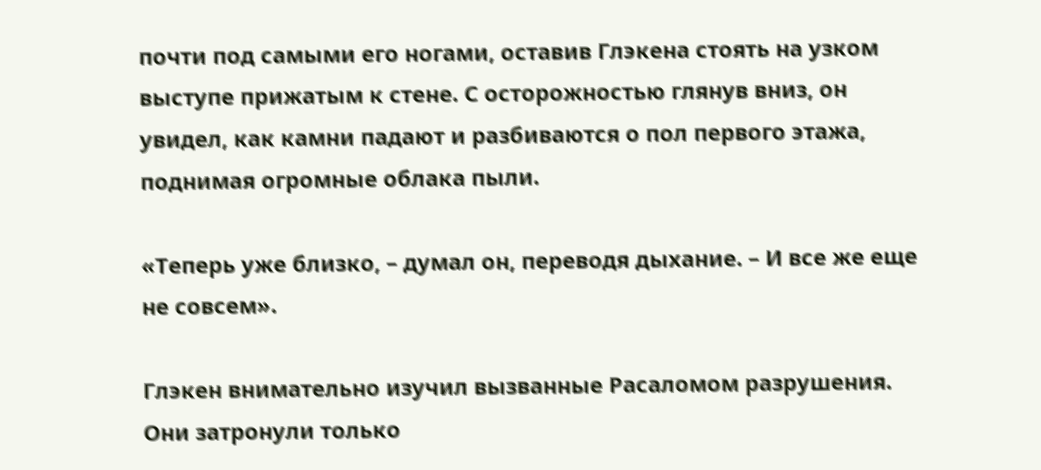почти под самыми его ногами, оставив Глэкена стоять на узком выступе прижатым к стене. С осторожностью глянув вниз, он увидел, как камни падают и разбиваются о пол первого этажа, поднимая огромные облака пыли.

«Теперь уже близко, – думал он, переводя дыхание. – И все же еще не совсем».

Глэкен внимательно изучил вызванные Расаломом разрушения. Они затронули только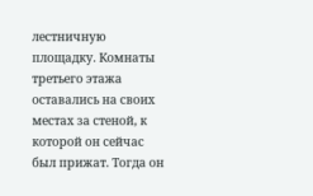лестничную площадку. Комнаты третьего этажа оставались на своих местах за стеной, к которой он сейчас был прижат. Тогда он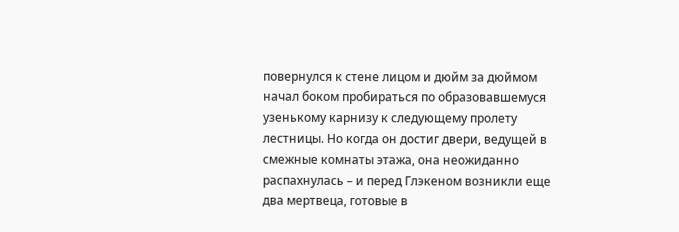повернулся к стене лицом и дюйм за дюймом начал боком пробираться по образовавшемуся узенькому карнизу к следующему пролету лестницы. Но когда он достиг двери, ведущей в смежные комнаты этажа, она неожиданно распахнулась – и перед Глэкеном возникли еще два мертвеца, готовые в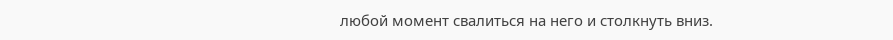любой момент свалиться на него и столкнуть вниз.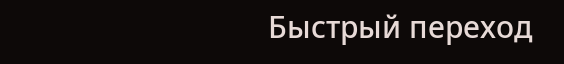Быстрый переход